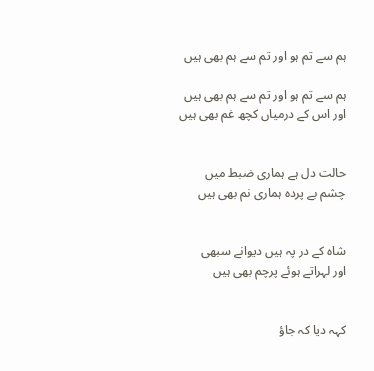ہم سے تم ہو اور تم سے ہم بھی ہیں

ہم سے تم ہو اور تم سے ہم بھی ہیں
اور اس کے درمیاں کچھ غم بھی ہیں


حالت دل ہے ہماری ضبط میں
چشم بے پردہ ہماری نم بھی ہیں


شاہ کے در پہ ہیں دیوانے سبھی
اور لہراتے ہوئے پرچم بھی ہیں


کہہ دیا کہ جاؤ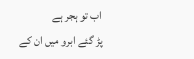اب تو ہجر ہے
پڑ گئے ابرو میں ان کے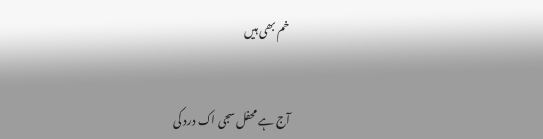خم بھی ہیں


آج ہے محفل سجی اک درد کی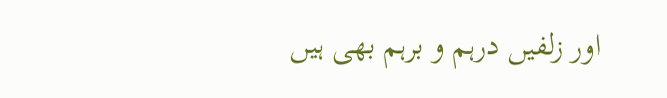اور زلفیں درہم و برہم بھی ہیں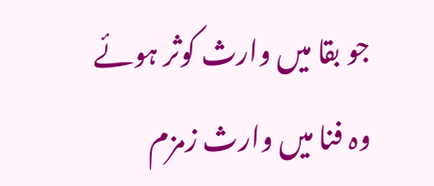جو بقا میں وارث کوثر ہوئے
وہ فنا میں وارث زمزم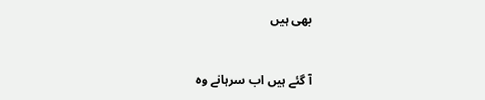بھی ہیں


آ گئے ہیں اب سرہانے وہ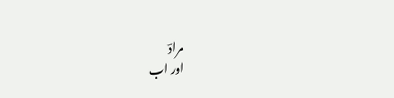مرادؔ
اور اب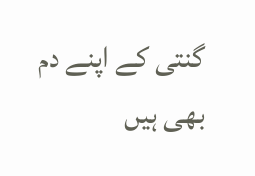گنتی کے اپنے دم بھی ہیں